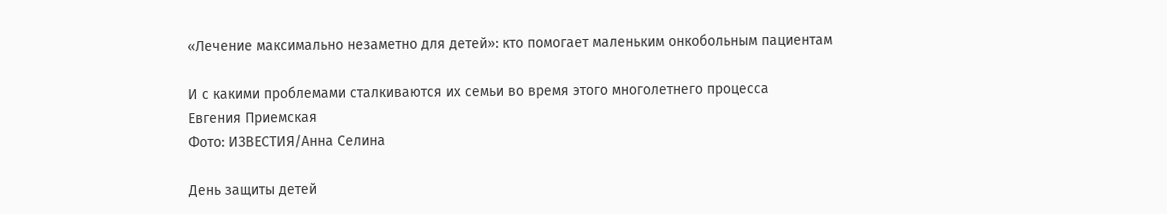«Лечение максимально незаметно для детей»: кто помогает маленьким онкобольным пациентам

И с какими проблемами сталкиваются их семьи во время этого многолетнего процесса
Евгения Приемская
Фото: ИЗВЕСТИЯ/Анна Селина

День защиты детей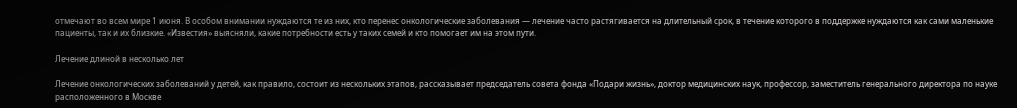отмечают во всем мире 1 июня. В особом внимании нуждаются те из них, кто перенес онкологические заболевания — лечение часто растягивается на длительный срок, в течение которого в поддержке нуждаются как сами маленькие пациенты, так и их близкие. «Известия» выясняли, какие потребности есть у таких семей и кто помогает им на этом пути.

Лечение длиной в несколько лет

Лечение онкологических заболеваний у детей, как правило, состоит из нескольких этапов, рассказывает председатель совета фонда «Подари жизнь», доктор медицинских наук, профессор, заместитель генерального директора по науке расположенного в Москве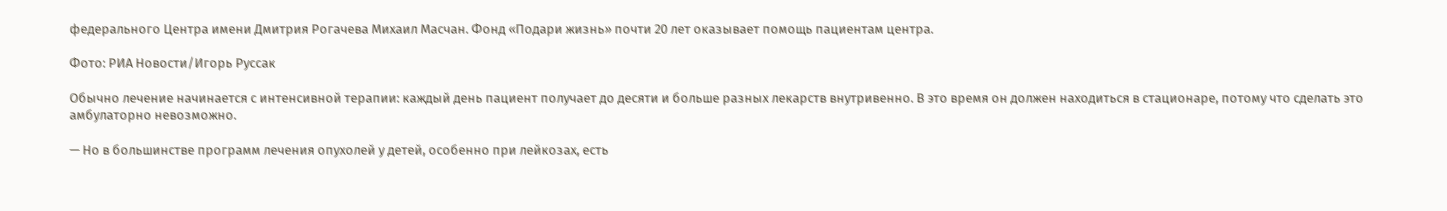федерального Центра имени Дмитрия Рогачева Михаил Масчан. Фонд «Подари жизнь» почти 20 лет оказывает помощь пациентам центра.

Фото: РИА Новости/Игорь Руссак

Обычно лечение начинается с интенсивной терапии: каждый день пациент получает до десяти и больше разных лекарств внутривенно. В это время он должен находиться в стационаре, потому что сделать это амбулаторно невозможно.

— Но в большинстве программ лечения опухолей у детей, особенно при лейкозах, есть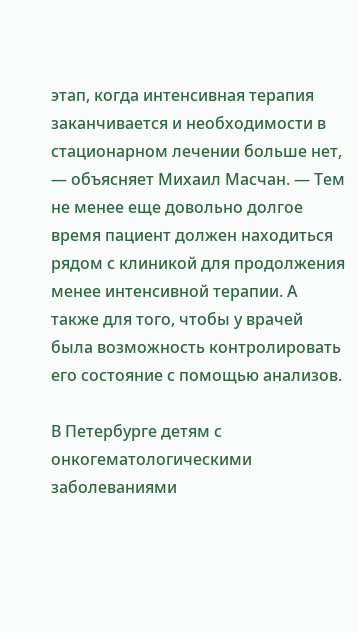этап, когда интенсивная терапия заканчивается и необходимости в стационарном лечении больше нет, — объясняет Михаил Масчан. — Тем не менее еще довольно долгое время пациент должен находиться рядом с клиникой для продолжения менее интенсивной терапии. А также для того, чтобы у врачей была возможность контролировать его состояние с помощью анализов.

В Петербурге детям с онкогематологическими заболеваниями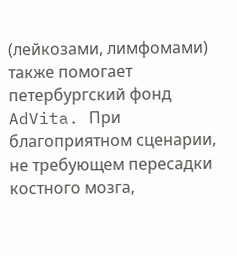(лейкозами, лимфомами) также помогает петербургский фонд AdVita. При благоприятном сценарии, не требующем пересадки костного мозга,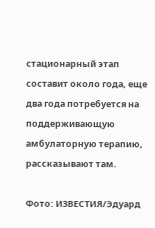стационарный этап составит около года, еще два года потребуется на поддерживающую амбулаторную терапию, рассказывают там.

Фото: ИЗВЕСТИЯ/Эдуард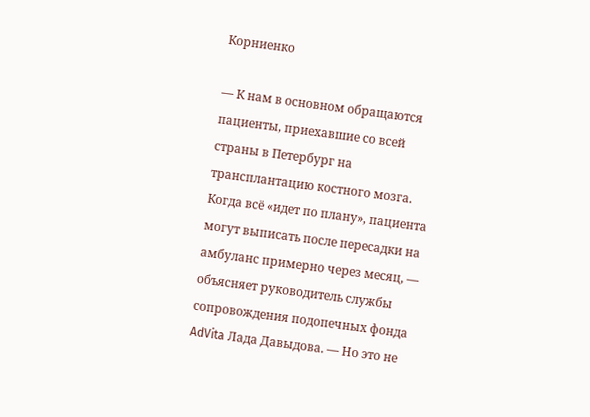Корниенко

— К нам в основном обращаются пациенты, приехавшие со всей страны в Петербург на трансплантацию костного мозга. Когда всё «идет по плану», пациента могут выписать после пересадки на амбуланс примерно через месяц, — объясняет руководитель службы сопровождения подопечных фонда AdVita Лада Давыдова. — Но это не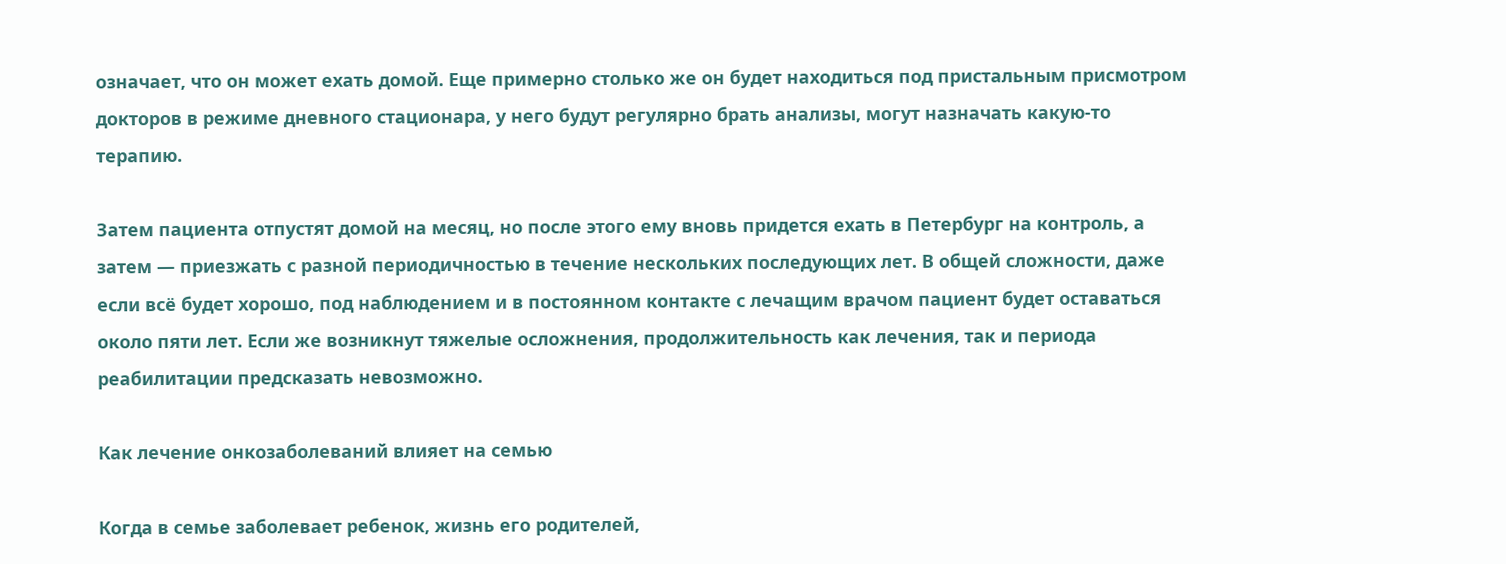означает, что он может ехать домой. Еще примерно столько же он будет находиться под пристальным присмотром докторов в режиме дневного стационара, у него будут регулярно брать анализы, могут назначать какую-то терапию.

Затем пациента отпустят домой на месяц, но после этого ему вновь придется ехать в Петербург на контроль, а затем — приезжать с разной периодичностью в течение нескольких последующих лет. В общей сложности, даже если всё будет хорошо, под наблюдением и в постоянном контакте с лечащим врачом пациент будет оставаться около пяти лет. Если же возникнут тяжелые осложнения, продолжительность как лечения, так и периода реабилитации предсказать невозможно.

Как лечение онкозаболеваний влияет на семью

Когда в семье заболевает ребенок, жизнь его родителей,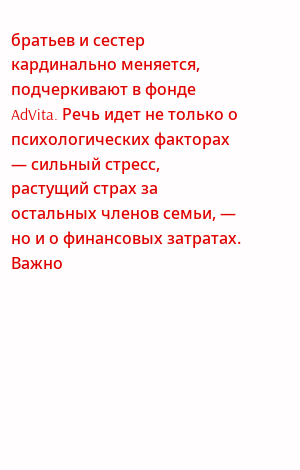братьев и сестер кардинально меняется, подчеркивают в фонде AdVita. Речь идет не только о психологических факторах — сильный стресс, растущий страх за остальных членов семьи, — но и о финансовых затратах. Важно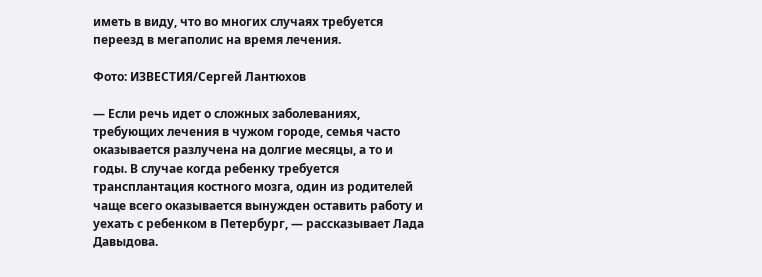иметь в виду, что во многих случаях требуется переезд в мегаполис на время лечения.

Фото: ИЗВЕСТИЯ/Сергей Лантюхов

— Если речь идет о сложных заболеваниях, требующих лечения в чужом городе, семья часто оказывается разлучена на долгие месяцы, а то и годы. В случае когда ребенку требуется трансплантация костного мозга, один из родителей чаще всего оказывается вынужден оставить работу и уехать с ребенком в Петербург, — рассказывает Лада Давыдова.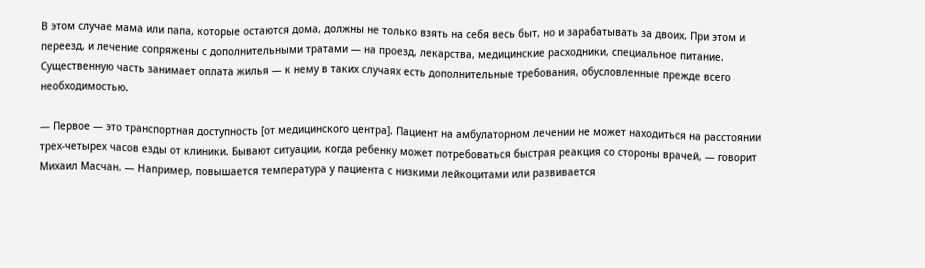В этом случае мама или папа, которые остаются дома, должны не только взять на себя весь быт, но и зарабатывать за двоих. При этом и переезд, и лечение сопряжены с дополнительными тратами — на проезд, лекарства, медицинские расходники, специальное питание. Существенную часть занимает оплата жилья — к нему в таких случаях есть дополнительные требования, обусловленные прежде всего необходимостью.

— Первое — это транспортная доступность [от медицинского центра]. Пациент на амбулаторном лечении не может находиться на расстоянии трех-четырех часов езды от клиники. Бывают ситуации, когда ребенку может потребоваться быстрая реакция со стороны врачей, — говорит Михаил Масчан. — Например, повышается температура у пациента с низкими лейкоцитами или развивается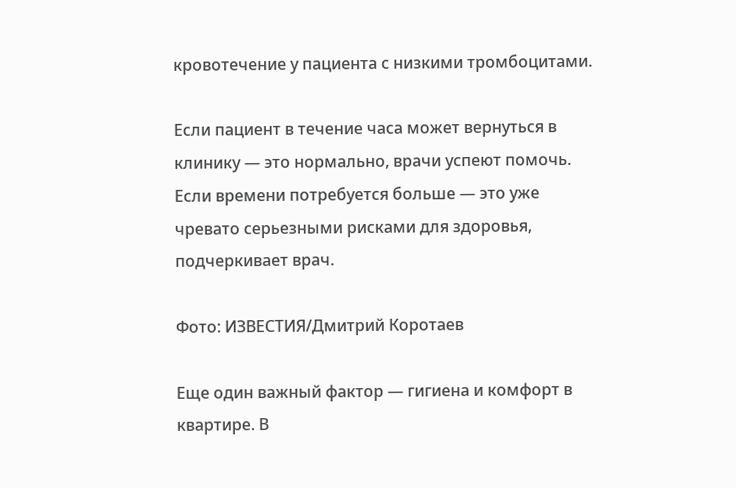кровотечение у пациента с низкими тромбоцитами.

Если пациент в течение часа может вернуться в клинику — это нормально, врачи успеют помочь. Если времени потребуется больше — это уже чревато серьезными рисками для здоровья, подчеркивает врач.

Фото: ИЗВЕСТИЯ/Дмитрий Коротаев

Еще один важный фактор — гигиена и комфорт в квартире. В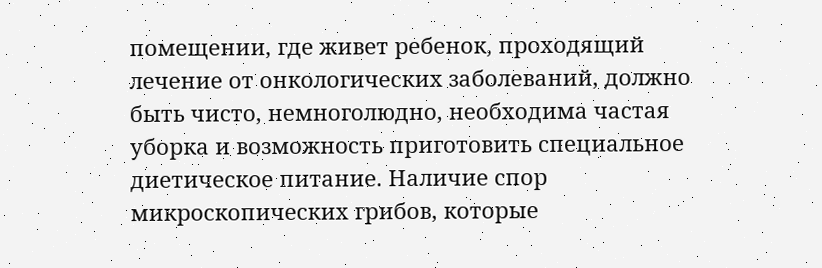помещении, где живет ребенок, проходящий лечение от онкологических заболеваний, должно быть чисто, немноголюдно, необходима частая уборка и возможность приготовить специальное диетическое питание. Наличие спор микроскопических грибов, которые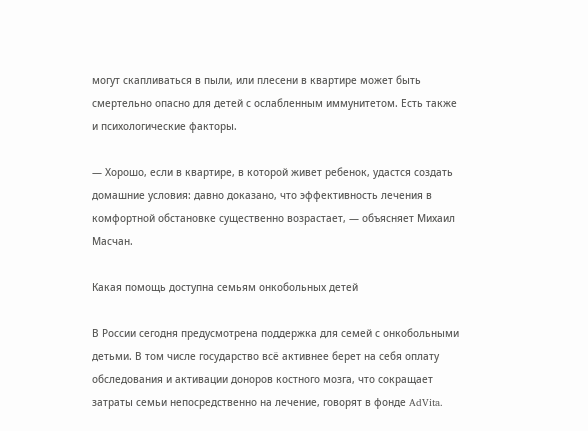могут скапливаться в пыли, или плесени в квартире может быть смертельно опасно для детей с ослабленным иммунитетом. Есть также и психологические факторы.

— Хорошо, если в квартире, в которой живет ребенок, удастся создать домашние условия: давно доказано, что эффективность лечения в комфортной обстановке существенно возрастает, — объясняет Михаил Масчан.

Какая помощь доступна семьям онкобольных детей

В России сегодня предусмотрена поддержка для семей с онкобольными детьми. В том числе государство всё активнее берет на себя оплату обследования и активации доноров костного мозга, что сокращает затраты семьи непосредственно на лечение, говорят в фонде AdVita.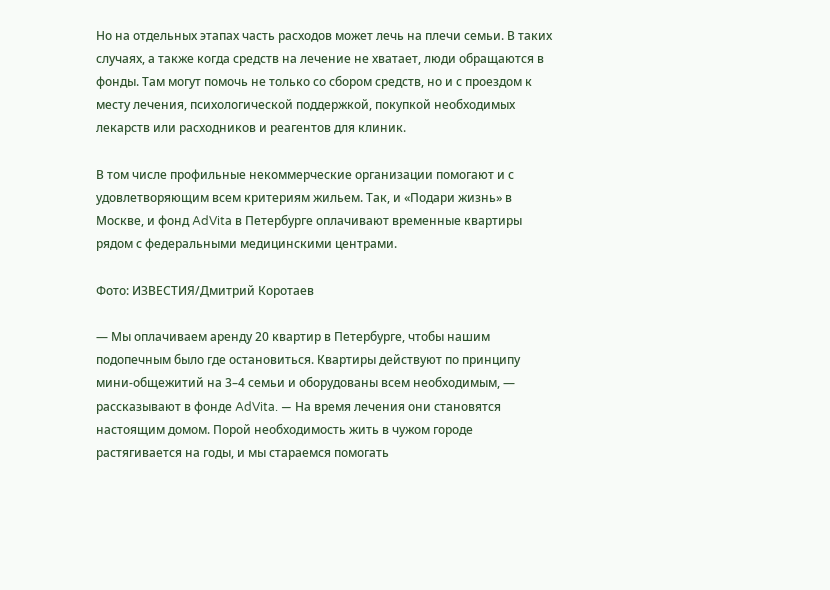Но на отдельных этапах часть расходов может лечь на плечи семьи. В таких случаях, а также когда средств на лечение не хватает, люди обращаются в фонды. Там могут помочь не только со сбором средств, но и с проездом к месту лечения, психологической поддержкой, покупкой необходимых лекарств или расходников и реагентов для клиник.

В том числе профильные некоммерческие организации помогают и с удовлетворяющим всем критериям жильем. Так, и «Подари жизнь» в Москве, и фонд AdVita в Петербурге оплачивают временные квартиры рядом с федеральными медицинскими центрами.

Фото: ИЗВЕСТИЯ/Дмитрий Коротаев

— Мы оплачиваем аренду 20 квартир в Петербурге, чтобы нашим подопечным было где остановиться. Квартиры действуют по принципу мини-общежитий на 3–4 семьи и оборудованы всем необходимым, — рассказывают в фонде AdVita. — На время лечения они становятся настоящим домом. Порой необходимость жить в чужом городе растягивается на годы, и мы стараемся помогать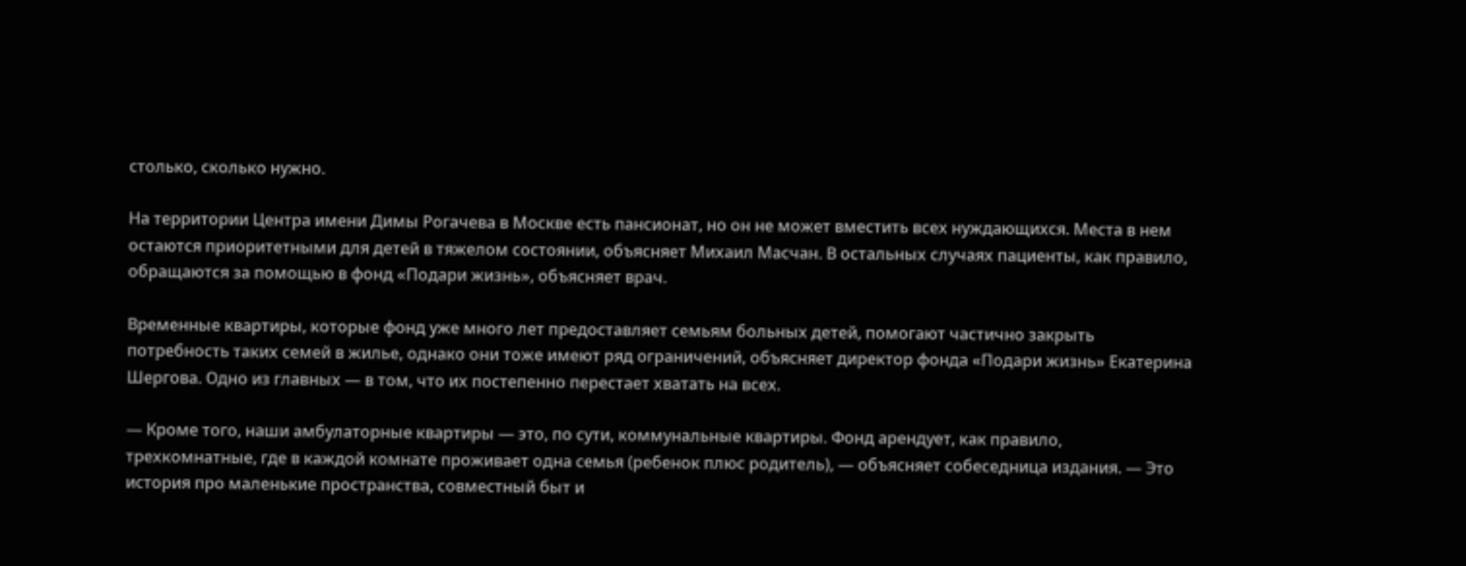столько, сколько нужно.

На территории Центра имени Димы Рогачева в Москве есть пансионат, но он не может вместить всех нуждающихся. Места в нем остаются приоритетными для детей в тяжелом состоянии, объясняет Михаил Масчан. В остальных случаях пациенты, как правило, обращаются за помощью в фонд «Подари жизнь», объясняет врач.

Временные квартиры, которые фонд уже много лет предоставляет семьям больных детей, помогают частично закрыть потребность таких семей в жилье, однако они тоже имеют ряд ограничений, объясняет директор фонда «Подари жизнь» Екатерина Шергова. Одно из главных — в том, что их постепенно перестает хватать на всех.

— Кроме того, наши амбулаторные квартиры — это, по сути, коммунальные квартиры. Фонд арендует, как правило, трехкомнатные, где в каждой комнате проживает одна семья (ребенок плюс родитель), — объясняет собеседница издания. — Это история про маленькие пространства, совместный быт и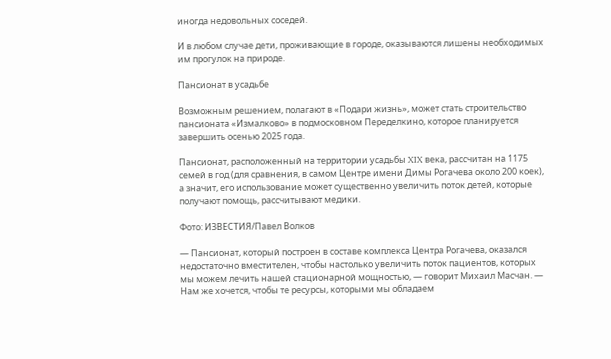иногда недовольных соседей.

И в любом случае дети, проживающие в городе, оказываются лишены необходимых им прогулок на природе.

Пансионат в усадьбе

Возможным решением, полагают в «Подари жизнь», может стать строительство пансионата «Измалково» в подмосковном Переделкино, которое планируется завершить осенью 2025 года.

Пансионат, расположенный на территории усадьбы XIX века, рассчитан на 1175 семей в год (для сравнения, в самом Центре имени Димы Рогачева около 200 коек), а значит, его использование может существенно увеличить поток детей, которые получают помощь, рассчитывают медики.

Фото: ИЗВЕСТИЯ/Павел Волков

— Пансионат, который построен в составе комплекса Центра Рогачева, оказался недостаточно вместителен, чтобы настолько увеличить поток пациентов, которых мы можем лечить нашей стационарной мощностью, — говорит Михаил Масчан. — Нам же хочется, чтобы те ресурсы, которыми мы обладаем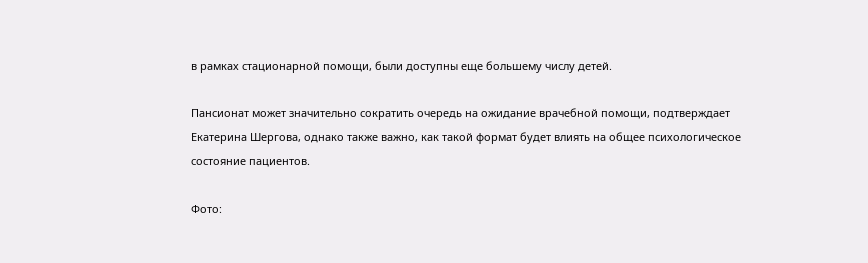в рамках стационарной помощи, были доступны еще большему числу детей.

Пансионат может значительно сократить очередь на ожидание врачебной помощи, подтверждает Екатерина Шергова, однако также важно, как такой формат будет влиять на общее психологическое состояние пациентов.

Фото: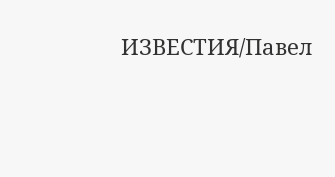ИЗВЕСТИЯ/Павел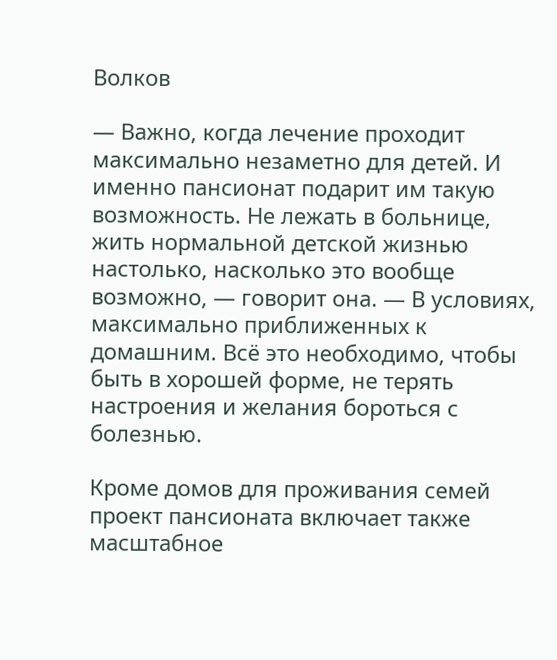Волков

— Важно, когда лечение проходит максимально незаметно для детей. И именно пансионат подарит им такую возможность. Не лежать в больнице, жить нормальной детской жизнью настолько, насколько это вообще возможно, — говорит она. — В условиях, максимально приближенных к домашним. Всё это необходимо, чтобы быть в хорошей форме, не терять настроения и желания бороться с болезнью.

Кроме домов для проживания семей проект пансионата включает также масштабное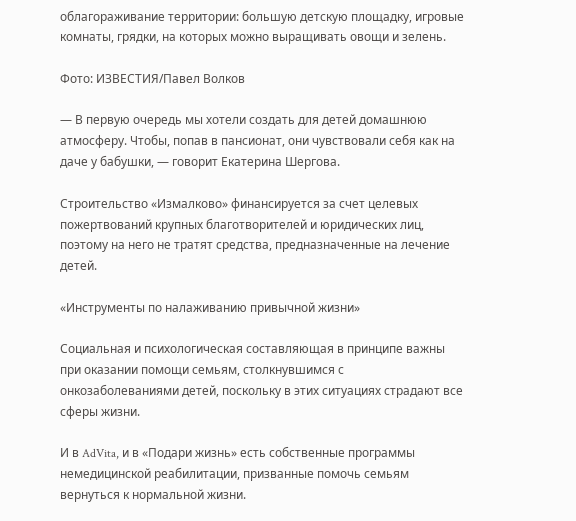облагораживание территории: большую детскую площадку, игровые комнаты, грядки, на которых можно выращивать овощи и зелень.

Фото: ИЗВЕСТИЯ/Павел Волков

— В первую очередь мы хотели создать для детей домашнюю атмосферу. Чтобы, попав в пансионат, они чувствовали себя как на даче у бабушки, — говорит Екатерина Шергова.

Строительство «Измалково» финансируется за счет целевых пожертвований крупных благотворителей и юридических лиц, поэтому на него не тратят средства, предназначенные на лечение детей.

«Инструменты по налаживанию привычной жизни»

Социальная и психологическая составляющая в принципе важны при оказании помощи семьям, столкнувшимся с онкозаболеваниями детей, поскольку в этих ситуациях страдают все сферы жизни.

И в AdVita, и в «Подари жизнь» есть собственные программы немедицинской реабилитации, призванные помочь семьям вернуться к нормальной жизни.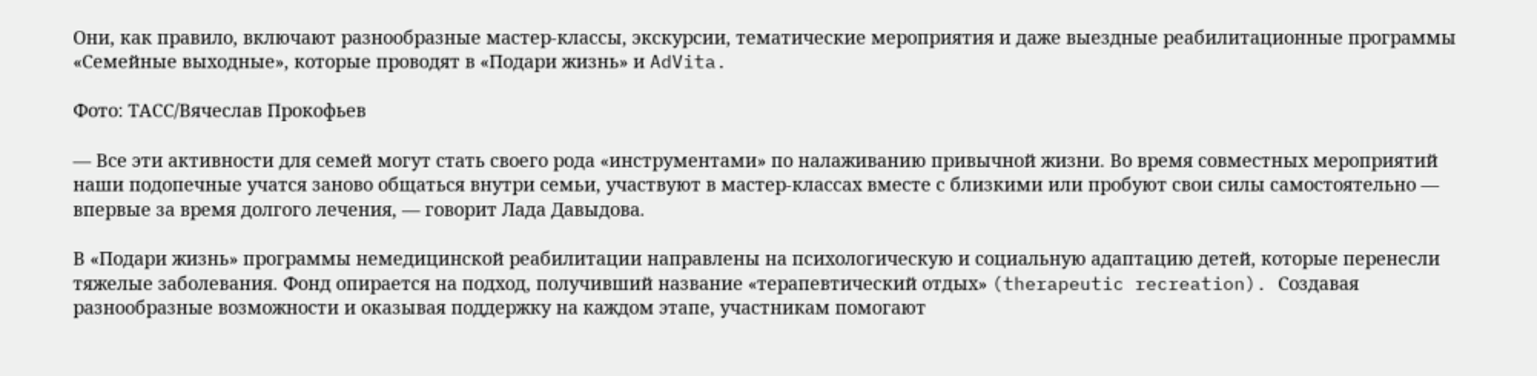Они, как правило, включают разнообразные мастер-классы, экскурсии, тематические мероприятия и даже выездные реабилитационные программы «Семейные выходные», которые проводят в «Подари жизнь» и AdVita.

Фото: ТАСС/Вячеслав Прокофьев

— Все эти активности для семей могут стать своего рода «инструментами» по налаживанию привычной жизни. Во время совместных мероприятий наши подопечные учатся заново общаться внутри семьи, участвуют в мастер-классах вместе с близкими или пробуют свои силы самостоятельно — впервые за время долгого лечения, — говорит Лада Давыдова.

В «Подари жизнь» программы немедицинской реабилитации направлены на психологическую и социальную адаптацию детей, которые перенесли тяжелые заболевания. Фонд опирается на подход, получивший название «терапевтический отдых» (therapeutic recreation). Создавая разнообразные возможности и оказывая поддержку на каждом этапе, участникам помогают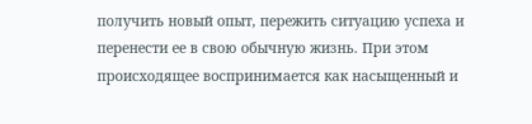получить новый опыт, пережить ситуацию успеха и перенести ее в свою обычную жизнь. При этом происходящее воспринимается как насыщенный и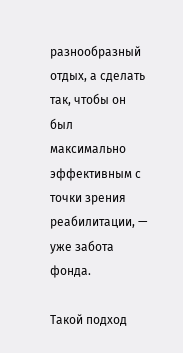разнообразный отдых, а сделать так, чтобы он был максимально эффективным с точки зрения реабилитации, — уже забота фонда.

Такой подход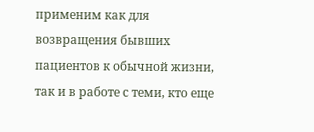применим как для возвращения бывших пациентов к обычной жизни, так и в работе с теми, кто еще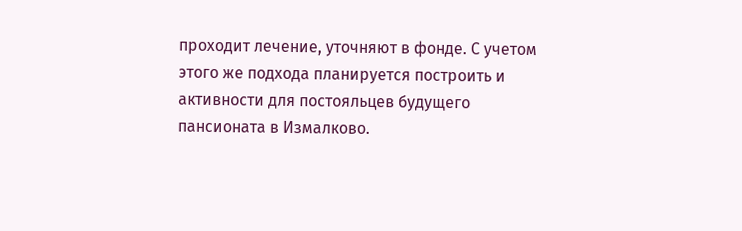проходит лечение, уточняют в фонде. С учетом этого же подхода планируется построить и активности для постояльцев будущего пансионата в Измалково.